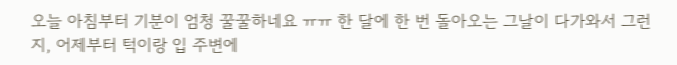오늘 아침부터 기분이 엄청 꿀꿀하네요 ㅠㅠ 한 달에 한 번 돌아오는 그날이 다가와서 그런지, 어제부터 턱이랑 입 주변에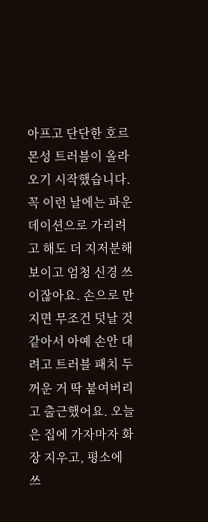아프고 단단한 호르몬성 트러블이 올라오기 시작했습니다. 꼭 이런 날에는 파운데이션으로 가리려고 해도 더 지저분해 보이고 엄청 신경 쓰이잖아요. 손으로 만지면 무조건 덧날 것 같아서 아예 손안 대려고 트러블 패치 두꺼운 거 딱 붙여버리고 출근했어요. 오늘은 집에 가자마자 화장 지우고, 평소에 쓰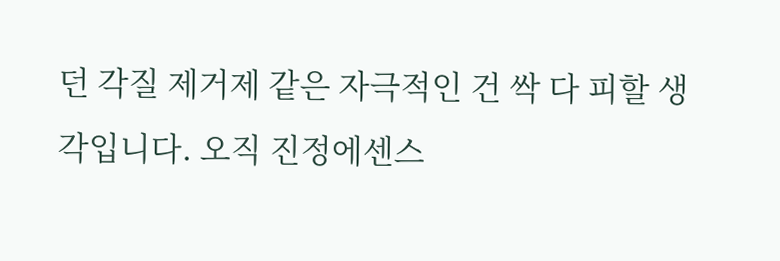던 각질 제거제 같은 자극적인 건 싹 다 피할 생각입니다. 오직 진정에센스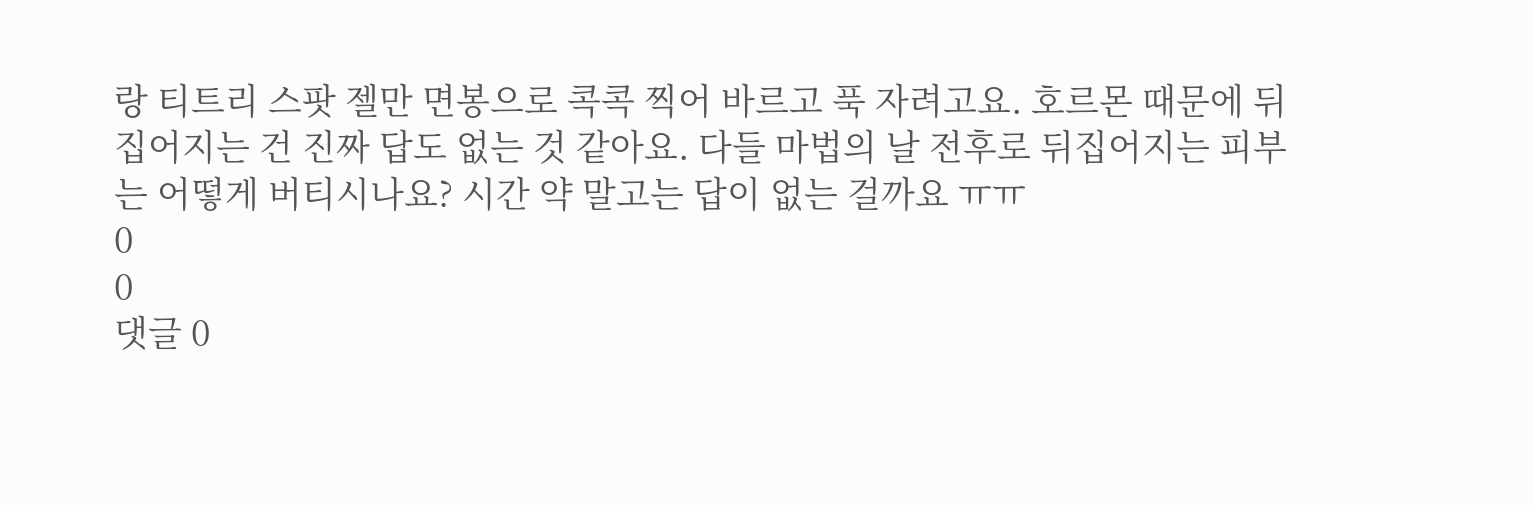랑 티트리 스팟 젤만 면봉으로 콕콕 찍어 바르고 푹 자려고요. 호르몬 때문에 뒤집어지는 건 진짜 답도 없는 것 같아요. 다들 마법의 날 전후로 뒤집어지는 피부는 어떻게 버티시나요? 시간 약 말고는 답이 없는 걸까요 ㅠㅠ
0
0
댓글 0